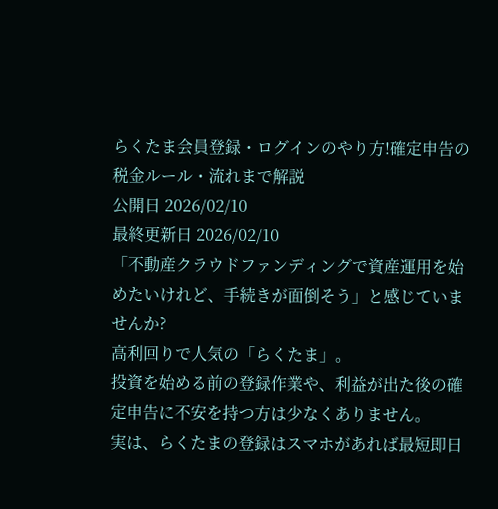らくたま会員登録・ログインのやり方!確定申告の税金ルール・流れまで解説
公開日 2026/02/10
最終更新日 2026/02/10
「不動産クラウドファンディングで資産運用を始めたいけれど、手続きが面倒そう」と感じていませんか?
高利回りで人気の「らくたま」。
投資を始める前の登録作業や、利益が出た後の確定申告に不安を持つ方は少なくありません。
実は、らくたまの登録はスマホがあれば最短即日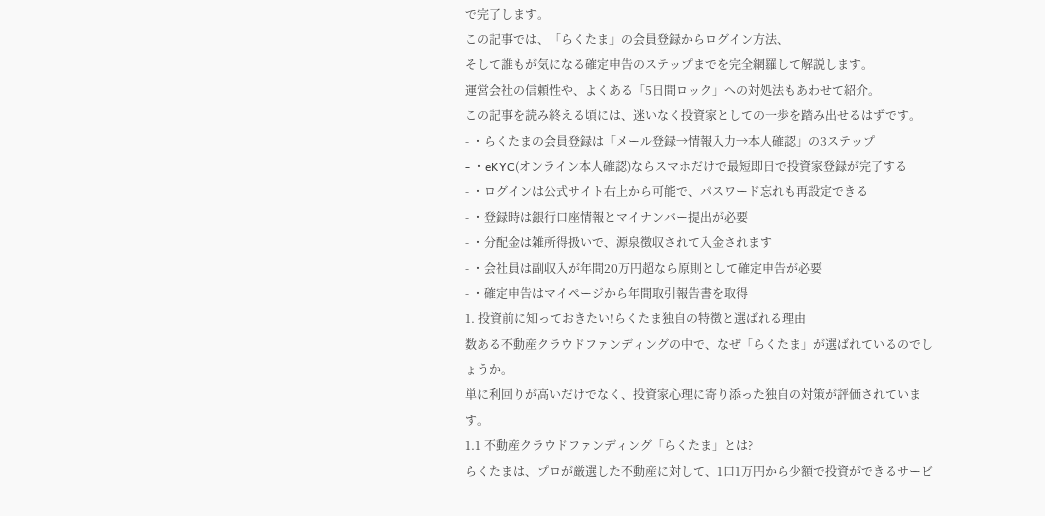で完了します。
この記事では、「らくたま」の会員登録からログイン方法、
そして誰もが気になる確定申告のステップまでを完全網羅して解説します。
運営会社の信頼性や、よくある「5日間ロック」への対処法もあわせて紹介。
この記事を読み終える頃には、迷いなく投資家としての一歩を踏み出せるはずです。
- ・らくたまの会員登録は「メール登録→情報入力→本人確認」の3ステップ
- ・eKYC(オンライン本人確認)ならスマホだけで最短即日で投資家登録が完了する
- ・ログインは公式サイト右上から可能で、パスワード忘れも再設定できる
- ・登録時は銀行口座情報とマイナンバー提出が必要
- ・分配金は雑所得扱いで、源泉徴収されて入金されます
- ・会社員は副収入が年間20万円超なら原則として確定申告が必要
- ・確定申告はマイページから年間取引報告書を取得
1. 投資前に知っておきたい!らくたま独自の特徴と選ばれる理由
数ある不動産クラウドファンディングの中で、なぜ「らくたま」が選ばれているのでしょうか。
単に利回りが高いだけでなく、投資家心理に寄り添った独自の対策が評価されています。
1.1 不動産クラウドファンディング「らくたま」とは?
らくたまは、プロが厳選した不動産に対して、1口1万円から少額で投資ができるサービ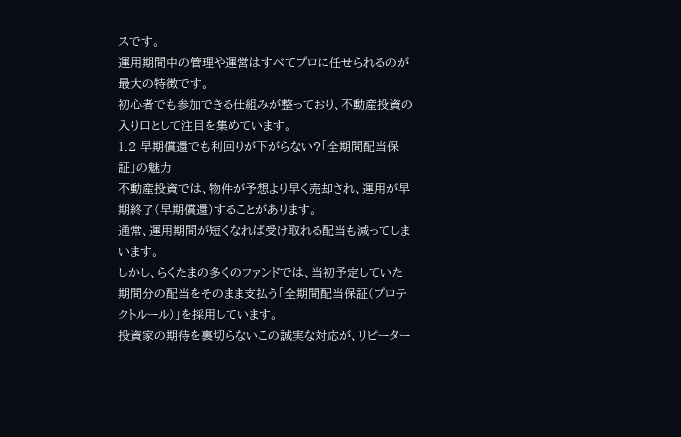スです。
運用期間中の管理や運営はすべてプロに任せられるのが最大の特徴です。
初心者でも参加できる仕組みが整っており、不動産投資の入り口として注目を集めています。
1.2 早期償還でも利回りが下がらない?「全期間配当保証」の魅力
不動産投資では、物件が予想より早く売却され、運用が早期終了(早期償還)することがあります。
通常、運用期間が短くなれば受け取れる配当も減ってしまいます。
しかし、らくたまの多くのファンドでは、当初予定していた期間分の配当をそのまま支払う「全期間配当保証(プロテクトルール)」を採用しています。
投資家の期待を裏切らないこの誠実な対応が、リピーター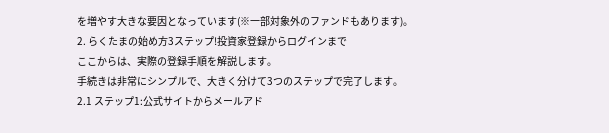を増やす大きな要因となっています(※一部対象外のファンドもあります)。
2. らくたまの始め方3ステップ!投資家登録からログインまで
ここからは、実際の登録手順を解説します。
手続きは非常にシンプルで、大きく分けて3つのステップで完了します。
2.1 ステップ1:公式サイトからメールアド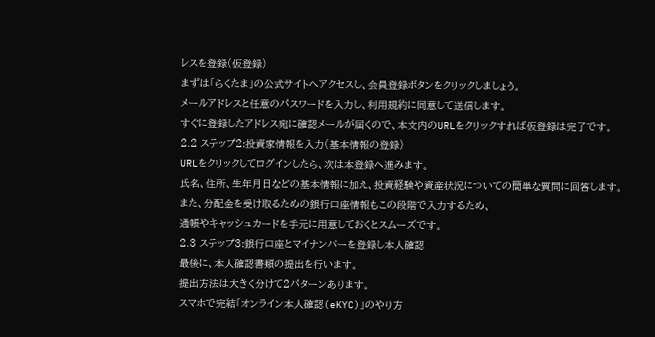レスを登録(仮登録)
まずは「らくたま」の公式サイトへアクセスし、会員登録ボタンをクリックしましょう。
メールアドレスと任意のパスワードを入力し、利用規約に同意して送信します。
すぐに登録したアドレス宛に確認メールが届くので、本文内のURLをクリックすれば仮登録は完了です。
2.2 ステップ2:投資家情報を入力(基本情報の登録)
URLをクリックしてログインしたら、次は本登録へ進みます。
氏名、住所、生年月日などの基本情報に加え、投資経験や資産状況についての簡単な質問に回答します。
また、分配金を受け取るための銀行口座情報もこの段階で入力するため、
通帳やキャッシュカードを手元に用意しておくとスムーズです。
2.3 ステップ3:銀行口座とマイナンバーを登録し本人確認
最後に、本人確認書類の提出を行います。
提出方法は大きく分けて2パターンあります。
スマホで完結「オンライン本人確認(eKYC)」のやり方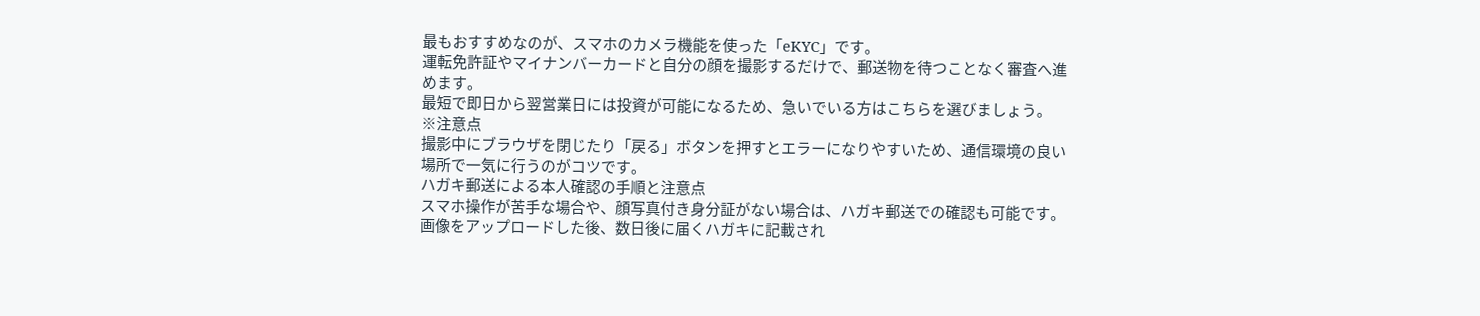最もおすすめなのが、スマホのカメラ機能を使った「eKYC」です。
運転免許証やマイナンバーカードと自分の顔を撮影するだけで、郵送物を待つことなく審査へ進めます。
最短で即日から翌営業日には投資が可能になるため、急いでいる方はこちらを選びましょう。
※注意点
撮影中にブラウザを閉じたり「戻る」ボタンを押すとエラーになりやすいため、通信環境の良い場所で一気に行うのがコツです。
ハガキ郵送による本人確認の手順と注意点
スマホ操作が苦手な場合や、顔写真付き身分証がない場合は、ハガキ郵送での確認も可能です。
画像をアップロードした後、数日後に届くハガキに記載され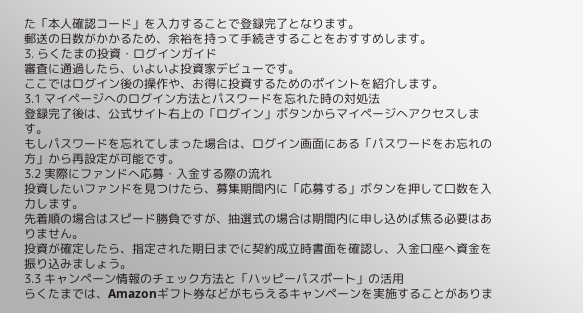た「本人確認コード」を入力することで登録完了となります。
郵送の日数がかかるため、余裕を持って手続きすることをおすすめします。
3. らくたまの投資・ログインガイド
審査に通過したら、いよいよ投資家デビューです。
ここではログイン後の操作や、お得に投資するためのポイントを紹介します。
3.1 マイページへのログイン方法とパスワードを忘れた時の対処法
登録完了後は、公式サイト右上の「ログイン」ボタンからマイページへアクセスします。
もしパスワードを忘れてしまった場合は、ログイン画面にある「パスワードをお忘れの方」から再設定が可能です。
3.2 実際にファンドへ応募・入金する際の流れ
投資したいファンドを見つけたら、募集期間内に「応募する」ボタンを押して口数を入力します。
先着順の場合はスピード勝負ですが、抽選式の場合は期間内に申し込めば焦る必要はありません。
投資が確定したら、指定された期日までに契約成立時書面を確認し、入金口座へ資金を振り込みましょう。
3.3 キャンペーン情報のチェック方法と「ハッピーパスポート」の活用
らくたまでは、Amazonギフト券などがもらえるキャンペーンを実施することがありま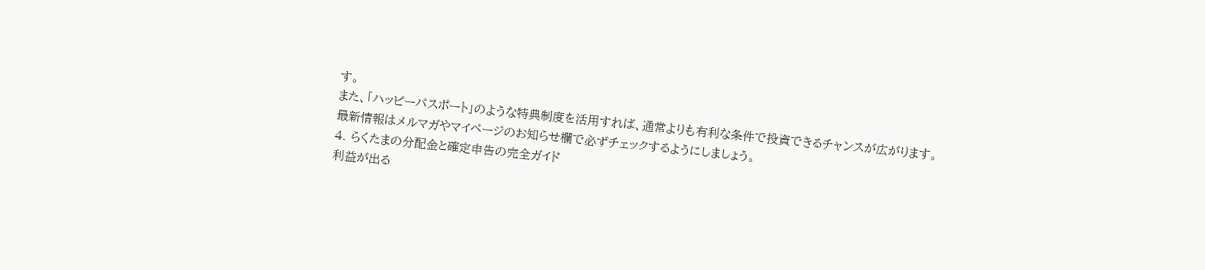す。
また、「ハッピーパスポート」のような特典制度を活用すれば、通常よりも有利な条件で投資できるチャンスが広がります。
最新情報はメルマガやマイページのお知らせ欄で必ずチェックするようにしましょう。
4. らくたまの分配金と確定申告の完全ガイド
利益が出る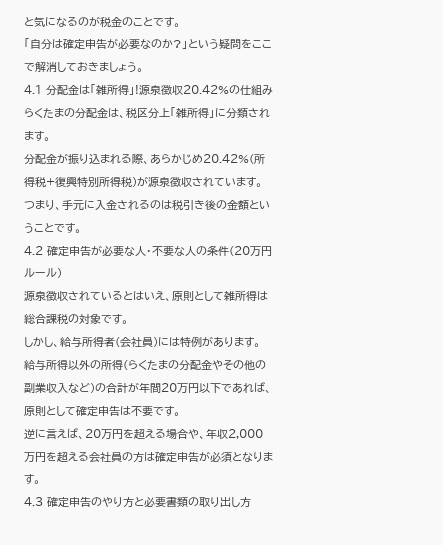と気になるのが税金のことです。
「自分は確定申告が必要なのか?」という疑問をここで解消しておきましょう。
4.1 分配金は「雑所得」!源泉徴収20.42%の仕組み
らくたまの分配金は、税区分上「雑所得」に分類されます。
分配金が振り込まれる際、あらかじめ20.42%(所得税+復興特別所得税)が源泉徴収されています。
つまり、手元に入金されるのは税引き後の金額ということです。
4.2 確定申告が必要な人・不要な人の条件(20万円ルール)
源泉徴収されているとはいえ、原則として雑所得は総合課税の対象です。
しかし、給与所得者(会社員)には特例があります。
給与所得以外の所得(らくたまの分配金やその他の副業収入など)の合計が年間20万円以下であれば、原則として確定申告は不要です。
逆に言えば、20万円を超える場合や、年収2,000万円を超える会社員の方は確定申告が必須となります。
4.3 確定申告のやり方と必要書類の取り出し方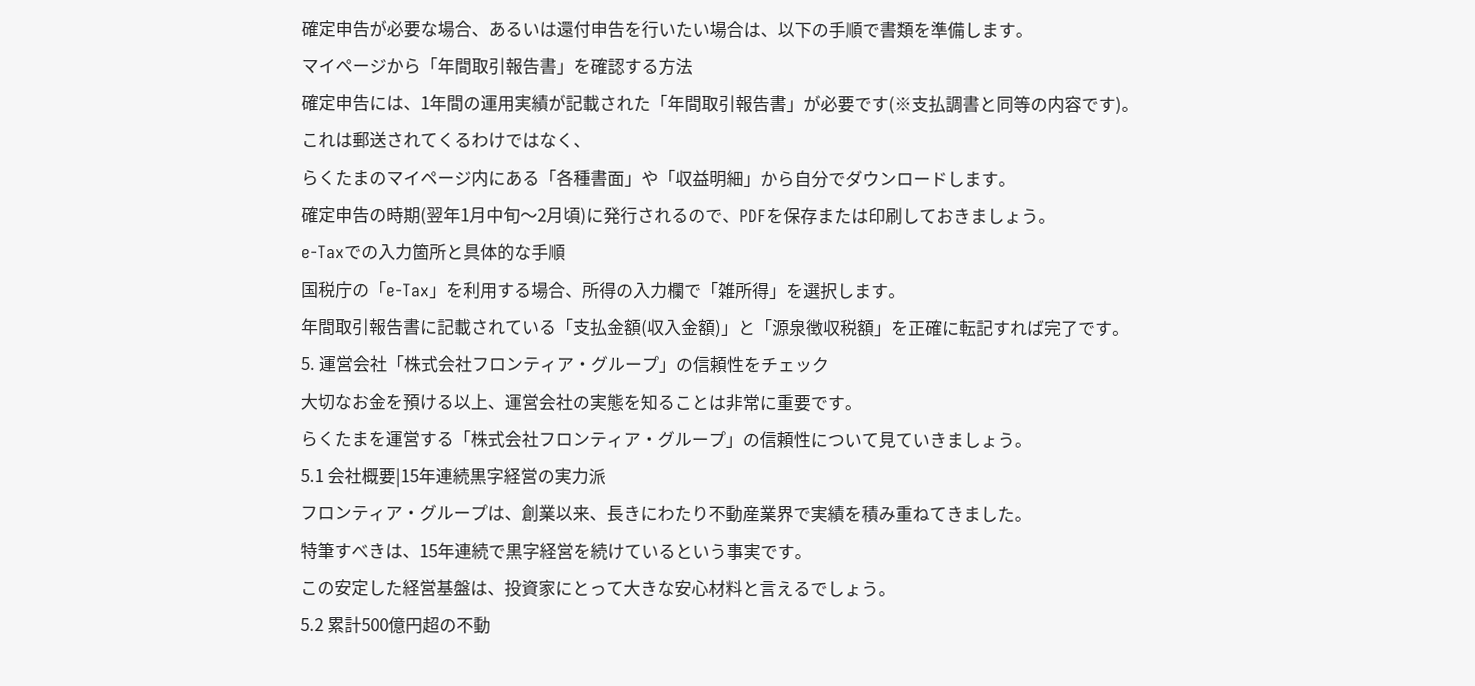確定申告が必要な場合、あるいは還付申告を行いたい場合は、以下の手順で書類を準備します。
マイページから「年間取引報告書」を確認する方法
確定申告には、1年間の運用実績が記載された「年間取引報告書」が必要です(※支払調書と同等の内容です)。
これは郵送されてくるわけではなく、
らくたまのマイページ内にある「各種書面」や「収益明細」から自分でダウンロードします。
確定申告の時期(翌年1月中旬〜2月頃)に発行されるので、PDFを保存または印刷しておきましょう。
e-Taxでの入力箇所と具体的な手順
国税庁の「e-Tax」を利用する場合、所得の入力欄で「雑所得」を選択します。
年間取引報告書に記載されている「支払金額(収入金額)」と「源泉徴収税額」を正確に転記すれば完了です。
5. 運営会社「株式会社フロンティア・グループ」の信頼性をチェック
大切なお金を預ける以上、運営会社の実態を知ることは非常に重要です。
らくたまを運営する「株式会社フロンティア・グループ」の信頼性について見ていきましょう。
5.1 会社概要|15年連続黒字経営の実力派
フロンティア・グループは、創業以来、長きにわたり不動産業界で実績を積み重ねてきました。
特筆すべきは、15年連続で黒字経営を続けているという事実です。
この安定した経営基盤は、投資家にとって大きな安心材料と言えるでしょう。
5.2 累計500億円超の不動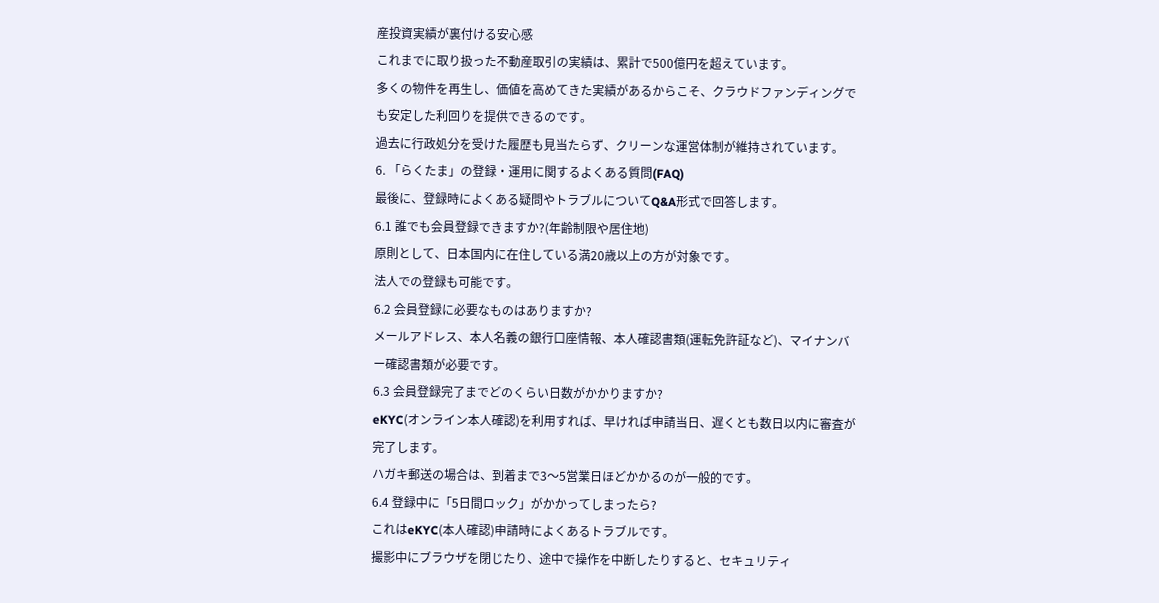産投資実績が裏付ける安心感
これまでに取り扱った不動産取引の実績は、累計で500億円を超えています。
多くの物件を再生し、価値を高めてきた実績があるからこそ、クラウドファンディングでも安定した利回りを提供できるのです。
過去に行政処分を受けた履歴も見当たらず、クリーンな運営体制が維持されています。
6. 「らくたま」の登録・運用に関するよくある質問(FAQ)
最後に、登録時によくある疑問やトラブルについてQ&A形式で回答します。
6.1 誰でも会員登録できますか?(年齢制限や居住地)
原則として、日本国内に在住している満20歳以上の方が対象です。
法人での登録も可能です。
6.2 会員登録に必要なものはありますか?
メールアドレス、本人名義の銀行口座情報、本人確認書類(運転免許証など)、マイナンバー確認書類が必要です。
6.3 会員登録完了までどのくらい日数がかかりますか?
eKYC(オンライン本人確認)を利用すれば、早ければ申請当日、遅くとも数日以内に審査が完了します。
ハガキ郵送の場合は、到着まで3〜5営業日ほどかかるのが一般的です。
6.4 登録中に「5日間ロック」がかかってしまったら?
これはeKYC(本人確認)申請時によくあるトラブルです。
撮影中にブラウザを閉じたり、途中で操作を中断したりすると、セキュリティ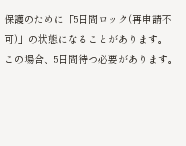保護のために「5日間ロック(再申請不可)」の状態になることがあります。
この場合、5日間待つ必要があります。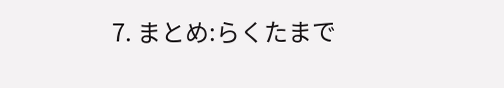7. まとめ:らくたまで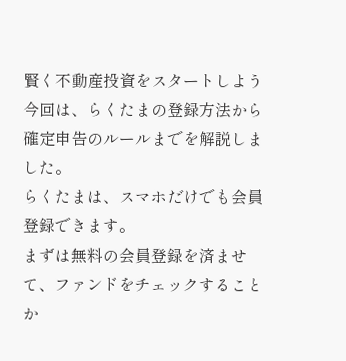賢く不動産投資をスタートしよう
今回は、らくたまの登録方法から確定申告のルールまでを解説しました。
らくたまは、スマホだけでも会員登録できます。
まずは無料の会員登録を済ませて、ファンドをチェックすることか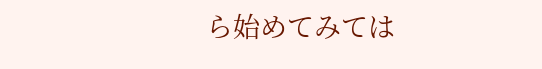ら始めてみては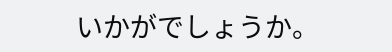いかがでしょうか。